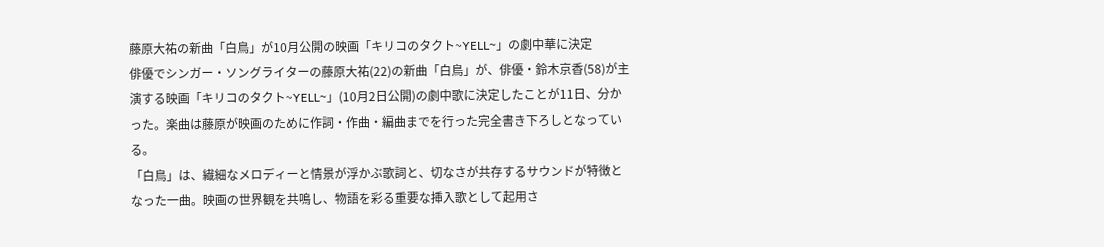藤原大祐の新曲「白鳥」が10月公開の映画「キリコのタクト~YELL~」の劇中華に決定
俳優でシンガー・ソングライターの藤原大祐(22)の新曲「白鳥」が、俳優・鈴木京香(58)が主演する映画「キリコのタクト~YELL~」(10月2日公開)の劇中歌に決定したことが11日、分かった。楽曲は藤原が映画のために作詞・作曲・編曲までを行った完全書き下ろしとなっている。
「白鳥」は、繊細なメロディーと情景が浮かぶ歌詞と、切なさが共存するサウンドが特徴となった一曲。映画の世界観を共鳴し、物語を彩る重要な挿入歌として起用さ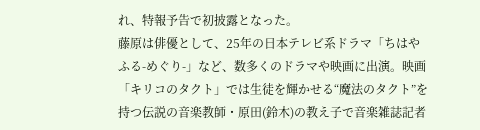れ、特報予告で初披露となった。
藤原は俳優として、25年の日本テレビ系ドラマ「ちはやふる-めぐり-」など、数多くのドラマや映画に出演。映画「キリコのタクト」では生徒を輝かせる“魔法のタクト”を持つ伝説の音楽教師・原田(鈴木)の教え子で音楽雑誌記者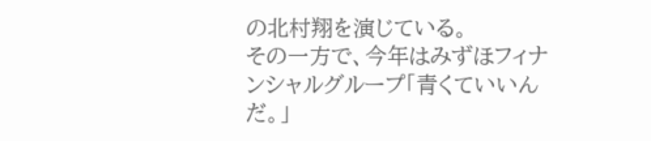の北村翔を演じている。
その一方で、今年はみずほフィナンシャルグループ「青くていいんだ。」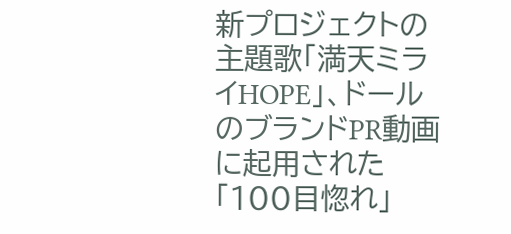新プロジェクトの主題歌「満天ミライHOPE」、ドールのブランドPR動画に起用された「100目惚れ」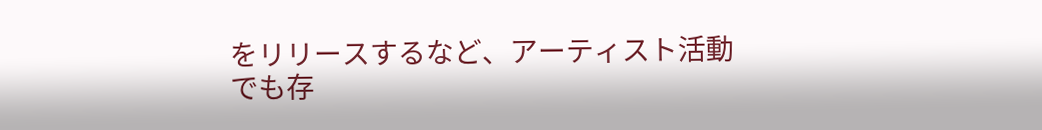をリリースするなど、アーティスト活動でも存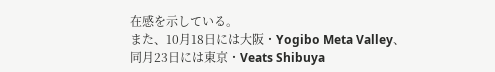在感を示している。
また、10月18日には大阪・Yogibo Meta Valley、同月23日には東京・Veats Shibuya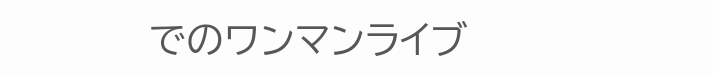でのワンマンライブ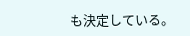も決定している。